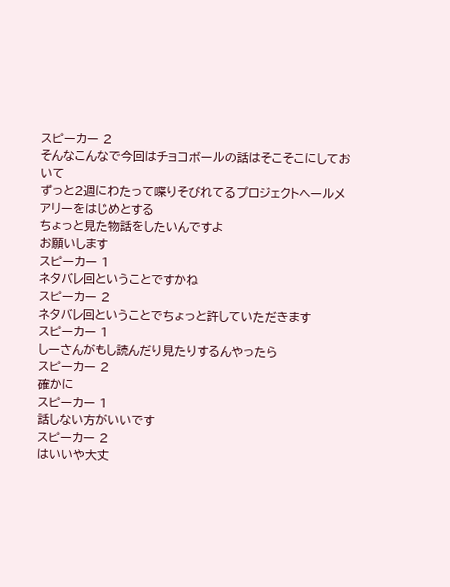スピーカー 2
そんなこんなで今回はチョコボールの話はそこそこにしておいて
ずっと2週にわたって喋りそびれてるプロジェクトヘールメアリーをはじめとする
ちょっと見た物話をしたいんですよ
お願いします
スピーカー 1
ネタバレ回ということですかね
スピーカー 2
ネタバレ回ということでちょっと許していただきます
スピーカー 1
しーさんがもし読んだり見たりするんやったら
スピーカー 2
確かに
スピーカー 1
話しない方がいいです
スピーカー 2
はいいや大丈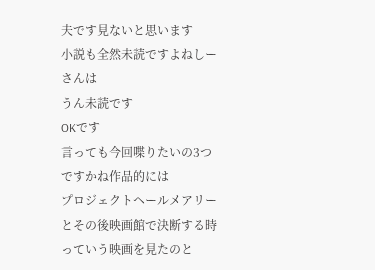夫です見ないと思います
小説も全然未読ですよねしーさんは
うん未読です
OKです
言っても今回喋りたいの3つですかね作品的には
プロジェクトヘールメアリーとその後映画館で決断する時っていう映画を見たのと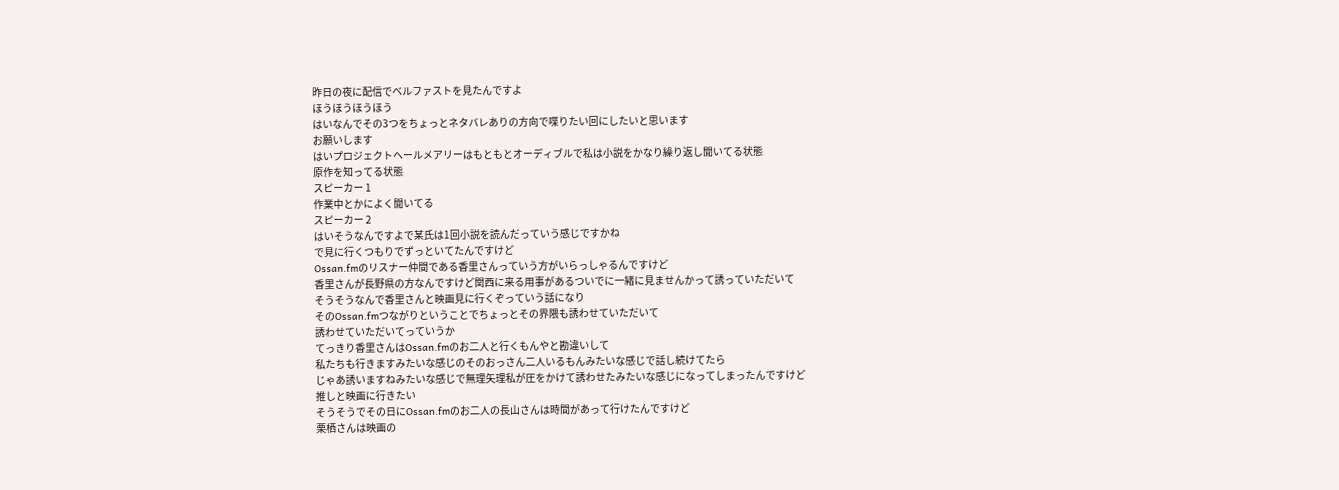昨日の夜に配信でベルファストを見たんですよ
ほうほうほうほう
はいなんでその3つをちょっとネタバレありの方向で喋りたい回にしたいと思います
お願いします
はいプロジェクトヘールメアリーはもともとオーディブルで私は小説をかなり繰り返し聞いてる状態
原作を知ってる状態
スピーカー 1
作業中とかによく聞いてる
スピーカー 2
はいそうなんですよで某氏は1回小説を読んだっていう感じですかね
で見に行くつもりでずっといてたんですけど
Ossan.fmのリスナー仲間である香里さんっていう方がいらっしゃるんですけど
香里さんが長野県の方なんですけど関西に来る用事があるついでに一緒に見ませんかって誘っていただいて
そうそうなんで香里さんと映画見に行くぞっていう話になり
そのOssan.fmつながりということでちょっとその界隈も誘わせていただいて
誘わせていただいてっていうか
てっきり香里さんはOssan.fmのお二人と行くもんやと勘違いして
私たちも行きますみたいな感じのそのおっさん二人いるもんみたいな感じで話し続けてたら
じゃあ誘いますねみたいな感じで無理矢理私が圧をかけて誘わせたみたいな感じになってしまったんですけど
推しと映画に行きたい
そうそうでその日にOssan.fmのお二人の長山さんは時間があって行けたんですけど
栗栖さんは映画の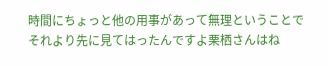時間にちょっと他の用事があって無理ということで
それより先に見てはったんですよ栗栖さんはね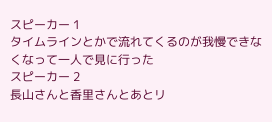スピーカー 1
タイムラインとかで流れてくるのが我慢できなくなって一人で見に行った
スピーカー 2
長山さんと香里さんとあとリ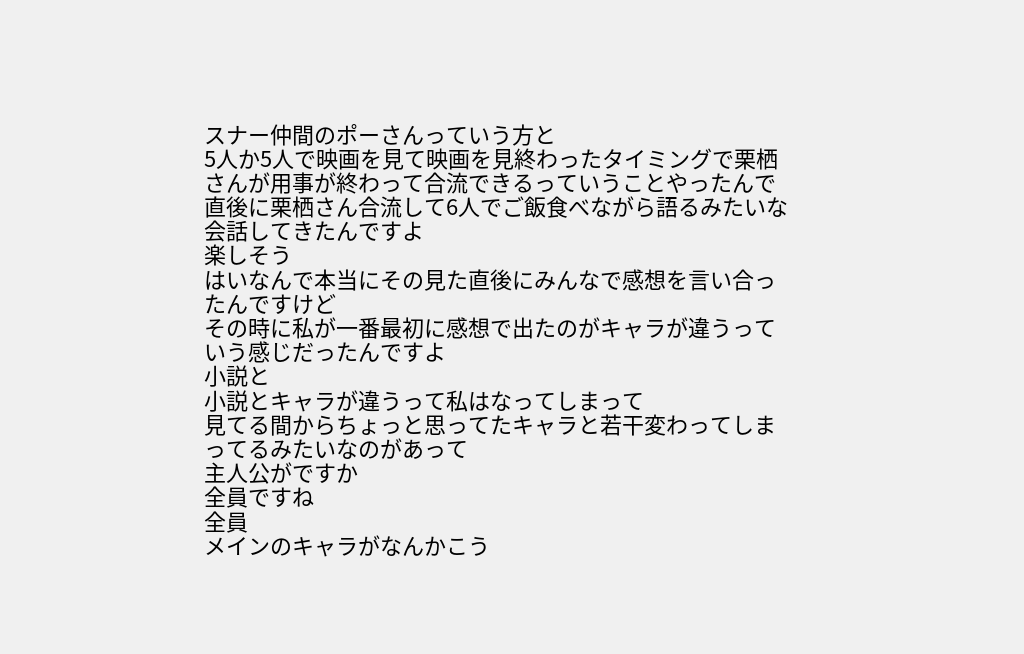スナー仲間のポーさんっていう方と
5人か5人で映画を見て映画を見終わったタイミングで栗栖さんが用事が終わって合流できるっていうことやったんで
直後に栗栖さん合流して6人でご飯食べながら語るみたいな会話してきたんですよ
楽しそう
はいなんで本当にその見た直後にみんなで感想を言い合ったんですけど
その時に私が一番最初に感想で出たのがキャラが違うっていう感じだったんですよ
小説と
小説とキャラが違うって私はなってしまって
見てる間からちょっと思ってたキャラと若干変わってしまってるみたいなのがあって
主人公がですか
全員ですね
全員
メインのキャラがなんかこう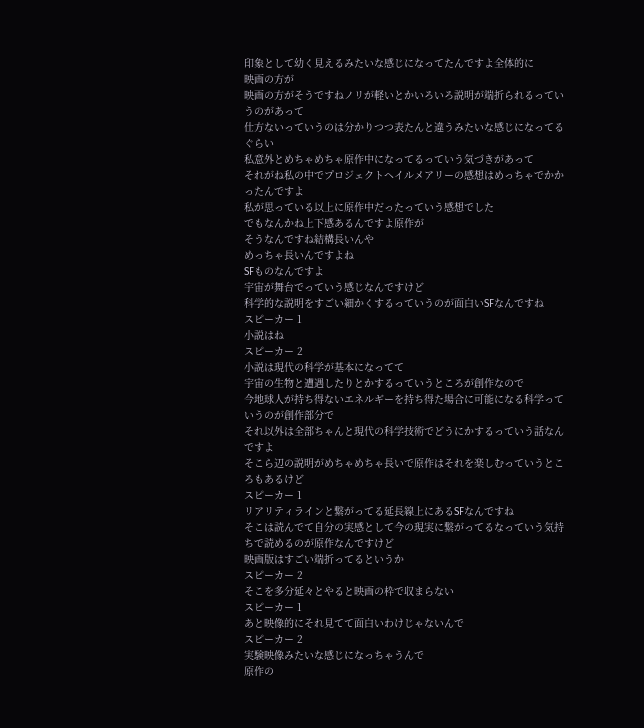印象として幼く見えるみたいな感じになってたんですよ全体的に
映画の方が
映画の方がそうですねノリが軽いとかいろいろ説明が端折られるっていうのがあって
仕方ないっていうのは分かりつつ表たんと違うみたいな感じになってるぐらい
私意外とめちゃめちゃ原作中になってるっていう気づきがあって
それがね私の中でプロジェクトヘイルメアリーの感想はめっちゃでかかったんですよ
私が思っている以上に原作中だったっていう感想でした
でもなんかね上下感あるんですよ原作が
そうなんですね結構長いんや
めっちゃ長いんですよね
SFものなんですよ
宇宙が舞台でっていう感じなんですけど
科学的な説明をすごい細かくするっていうのが面白いSFなんですね
スピーカー 1
小説はね
スピーカー 2
小説は現代の科学が基本になってて
宇宙の生物と遭遇したりとかするっていうところが創作なので
今地球人が持ち得ないエネルギーを持ち得た場合に可能になる科学っていうのが創作部分で
それ以外は全部ちゃんと現代の科学技術でどうにかするっていう話なんですよ
そこら辺の説明がめちゃめちゃ長いで原作はそれを楽しむっていうところもあるけど
スピーカー 1
リアリティラインと繋がってる延長線上にあるSFなんですね
そこは読んでて自分の実感として今の現実に繋がってるなっていう気持ちで読めるのが原作なんですけど
映画版はすごい端折ってるというか
スピーカー 2
そこを多分延々とやると映画の枠で収まらない
スピーカー 1
あと映像的にそれ見てて面白いわけじゃないんで
スピーカー 2
実験映像みたいな感じになっちゃうんで
原作の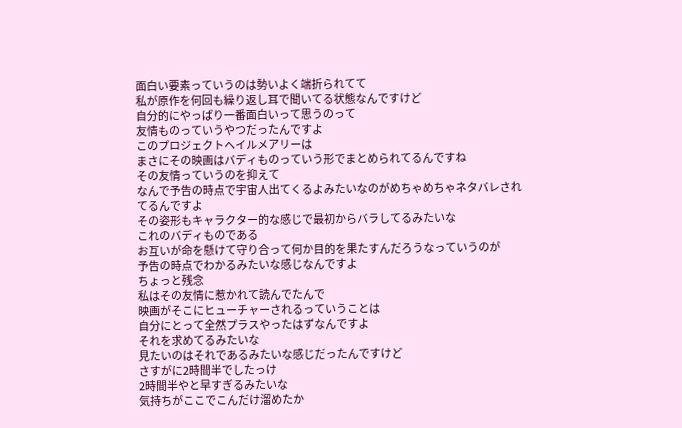面白い要素っていうのは勢いよく端折られてて
私が原作を何回も繰り返し耳で聞いてる状態なんですけど
自分的にやっぱり一番面白いって思うのって
友情ものっていうやつだったんですよ
このプロジェクトヘイルメアリーは
まさにその映画はバディものっていう形でまとめられてるんですね
その友情っていうのを抑えて
なんで予告の時点で宇宙人出てくるよみたいなのがめちゃめちゃネタバレされてるんですよ
その姿形もキャラクター的な感じで最初からバラしてるみたいな
これのバディものである
お互いが命を懸けて守り合って何か目的を果たすんだろうなっていうのが
予告の時点でわかるみたいな感じなんですよ
ちょっと残念
私はその友情に惹かれて読んでたんで
映画がそこにヒューチャーされるっていうことは
自分にとって全然プラスやったはずなんですよ
それを求めてるみたいな
見たいのはそれであるみたいな感じだったんですけど
さすがに2時間半でしたっけ
2時間半やと早すぎるみたいな
気持ちがここでこんだけ溜めたか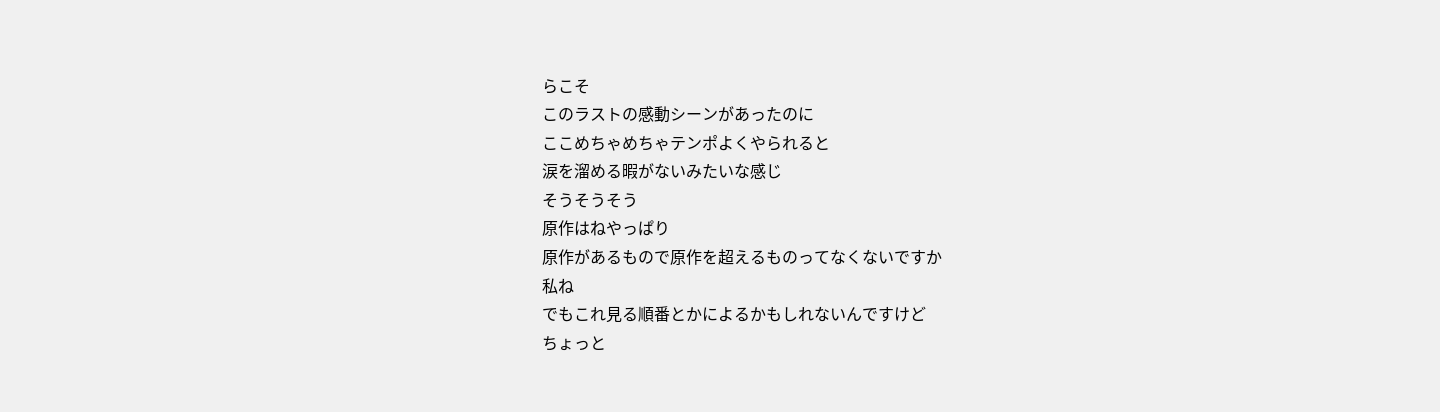らこそ
このラストの感動シーンがあったのに
ここめちゃめちゃテンポよくやられると
涙を溜める暇がないみたいな感じ
そうそうそう
原作はねやっぱり
原作があるもので原作を超えるものってなくないですか
私ね
でもこれ見る順番とかによるかもしれないんですけど
ちょっと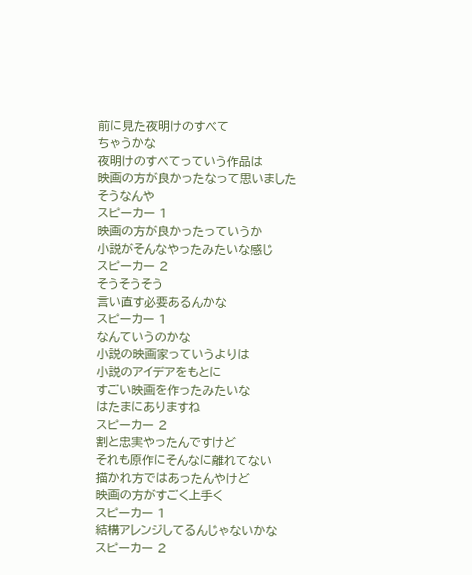前に見た夜明けのすべて
ちゃうかな
夜明けのすべてっていう作品は
映画の方が良かったなって思いました
そうなんや
スピーカー 1
映画の方が良かったっていうか
小説がそんなやったみたいな感じ
スピーカー 2
そうそうそう
言い直す必要あるんかな
スピーカー 1
なんていうのかな
小説の映画家っていうよりは
小説のアイデアをもとに
すごい映画を作ったみたいな
はたまにありますね
スピーカー 2
割と忠実やったんですけど
それも原作にそんなに離れてない
描かれ方ではあったんやけど
映画の方がすごく上手く
スピーカー 1
結構アレンジしてるんじゃないかな
スピーカー 2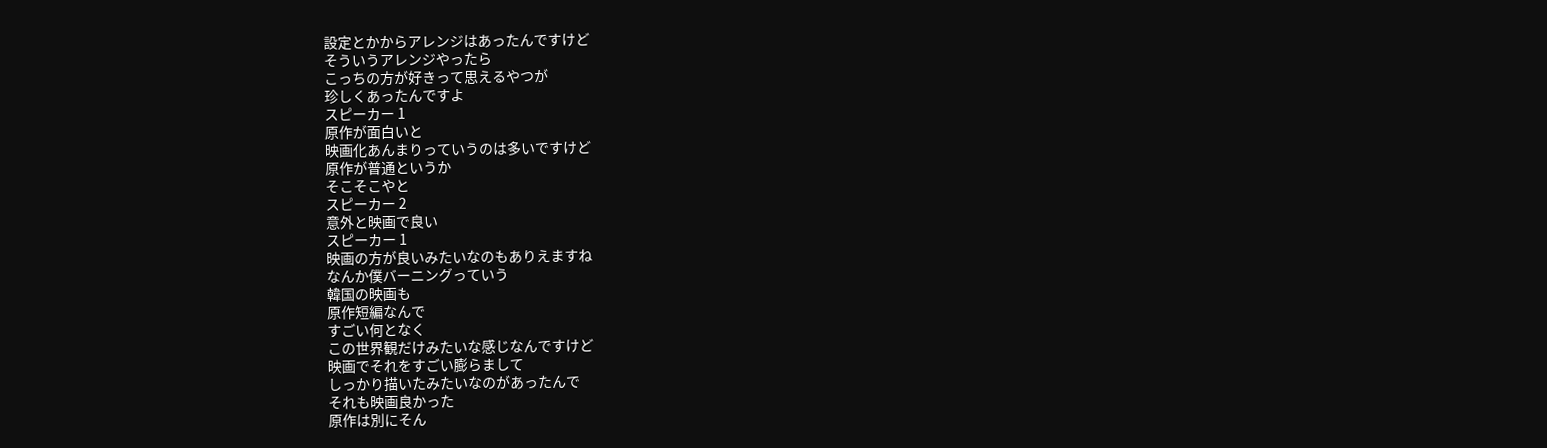設定とかからアレンジはあったんですけど
そういうアレンジやったら
こっちの方が好きって思えるやつが
珍しくあったんですよ
スピーカー 1
原作が面白いと
映画化あんまりっていうのは多いですけど
原作が普通というか
そこそこやと
スピーカー 2
意外と映画で良い
スピーカー 1
映画の方が良いみたいなのもありえますね
なんか僕バーニングっていう
韓国の映画も
原作短編なんで
すごい何となく
この世界観だけみたいな感じなんですけど
映画でそれをすごい膨らまして
しっかり描いたみたいなのがあったんで
それも映画良かった
原作は別にそん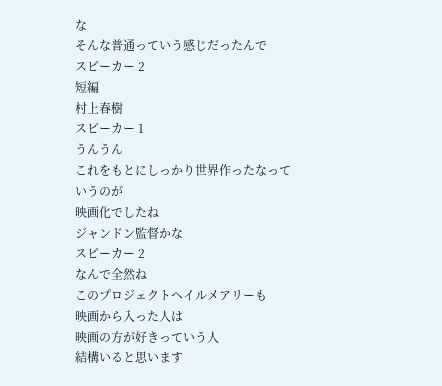な
そんな普通っていう感じだったんで
スピーカー 2
短編
村上春樹
スピーカー 1
うんうん
これをもとにしっかり世界作ったなっていうのが
映画化でしたね
ジャンドン監督かな
スピーカー 2
なんで全然ね
このプロジェクトヘイルメアリーも
映画から入った人は
映画の方が好きっていう人
結構いると思います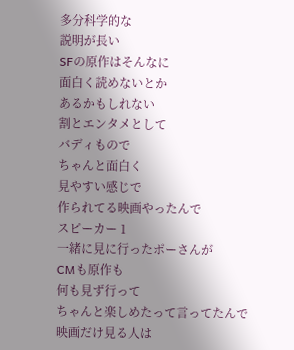多分科学的な
説明が長い
SFの原作はそんなに
面白く読めないとか
あるかもしれない
割とエンタメとして
バディもので
ちゃんと面白く
見やすい感じで
作られてる映画やったんで
スピーカー 1
一緒に見に行ったポーさんが
CMも原作も
何も見ず行って
ちゃんと楽しめたって言ってたんで
映画だけ見る人は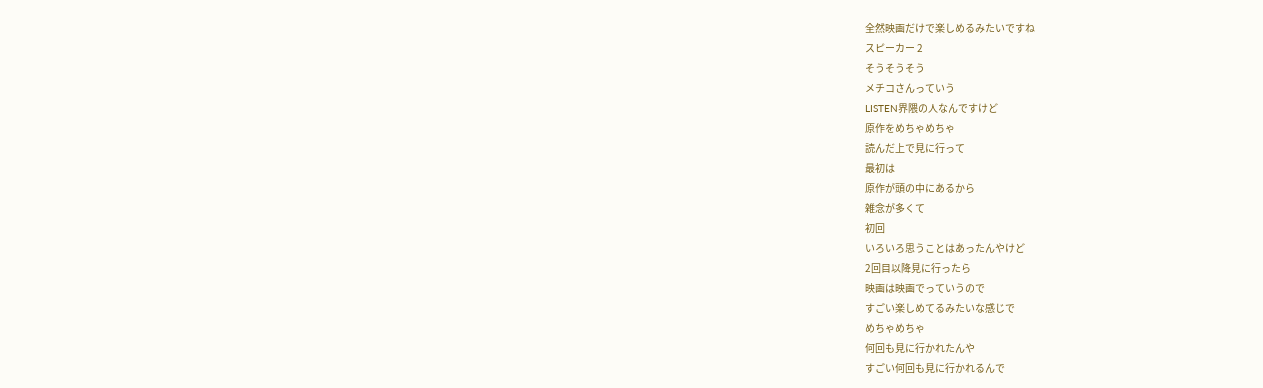全然映画だけで楽しめるみたいですね
スピーカー 2
そうそうそう
メチコさんっていう
LISTEN界隈の人なんですけど
原作をめちゃめちゃ
読んだ上で見に行って
最初は
原作が頭の中にあるから
雑念が多くて
初回
いろいろ思うことはあったんやけど
2回目以降見に行ったら
映画は映画でっていうので
すごい楽しめてるみたいな感じで
めちゃめちゃ
何回も見に行かれたんや
すごい何回も見に行かれるんで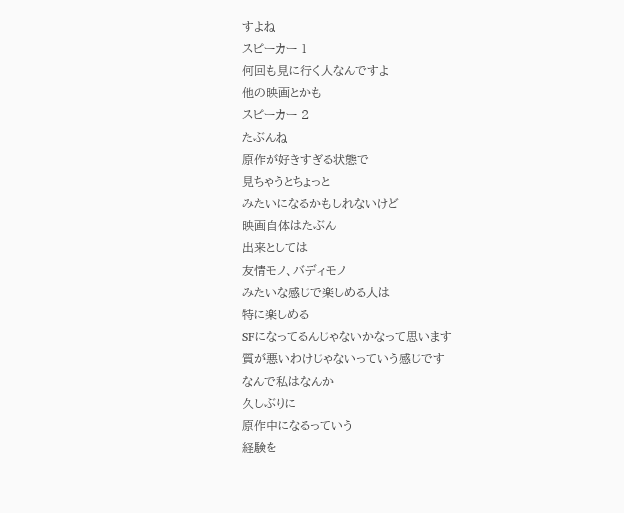すよね
スピーカー 1
何回も見に行く人なんですよ
他の映画とかも
スピーカー 2
たぶんね
原作が好きすぎる状態で
見ちゃうとちょっと
みたいになるかもしれないけど
映画自体はたぶん
出来としては
友情モノ、バディモノ
みたいな感じで楽しめる人は
特に楽しめる
SFになってるんじゃないかなって思います
質が悪いわけじゃないっていう感じです
なんで私はなんか
久しぶりに
原作中になるっていう
経験を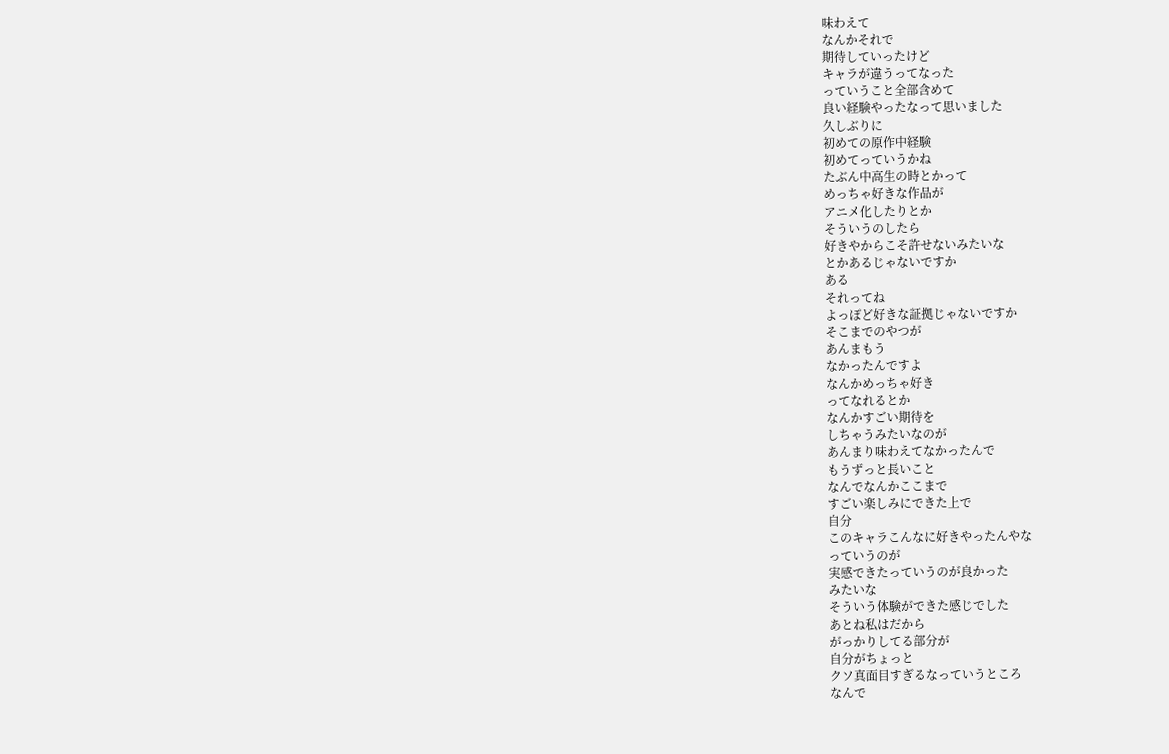味わえて
なんかそれで
期待していったけど
キャラが違うってなった
っていうこと全部含めて
良い経験やったなって思いました
久しぶりに
初めての原作中経験
初めてっていうかね
たぶん中高生の時とかって
めっちゃ好きな作品が
アニメ化したりとか
そういうのしたら
好きやからこそ許せないみたいな
とかあるじゃないですか
ある
それってね
よっぽど好きな証拠じゃないですか
そこまでのやつが
あんまもう
なかったんですよ
なんかめっちゃ好き
ってなれるとか
なんかすごい期待を
しちゃうみたいなのが
あんまり味わえてなかったんで
もうずっと長いこと
なんでなんかここまで
すごい楽しみにできた上で
自分
このキャラこんなに好きやったんやな
っていうのが
実感できたっていうのが良かった
みたいな
そういう体験ができた感じでした
あとね私はだから
がっかりしてる部分が
自分がちょっと
クソ真面目すぎるなっていうところ
なんで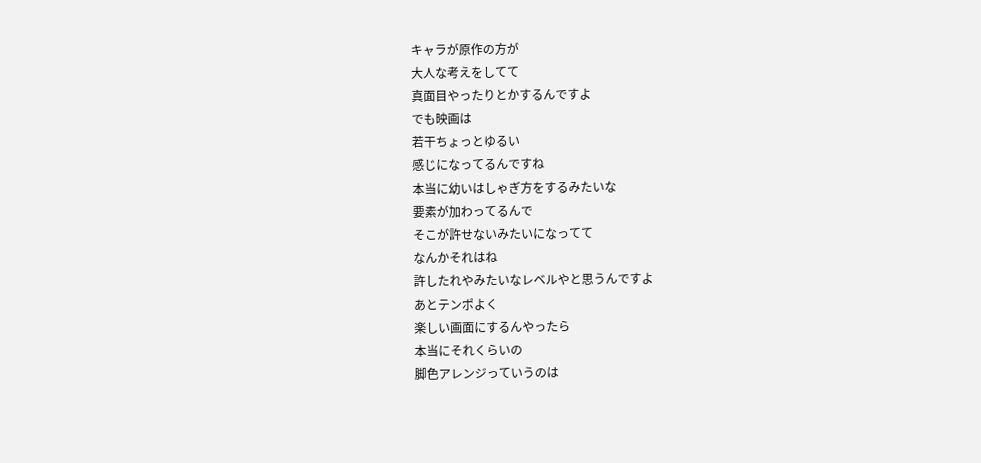キャラが原作の方が
大人な考えをしてて
真面目やったりとかするんですよ
でも映画は
若干ちょっとゆるい
感じになってるんですね
本当に幼いはしゃぎ方をするみたいな
要素が加わってるんで
そこが許せないみたいになってて
なんかそれはね
許したれやみたいなレベルやと思うんですよ
あとテンポよく
楽しい画面にするんやったら
本当にそれくらいの
脚色アレンジっていうのは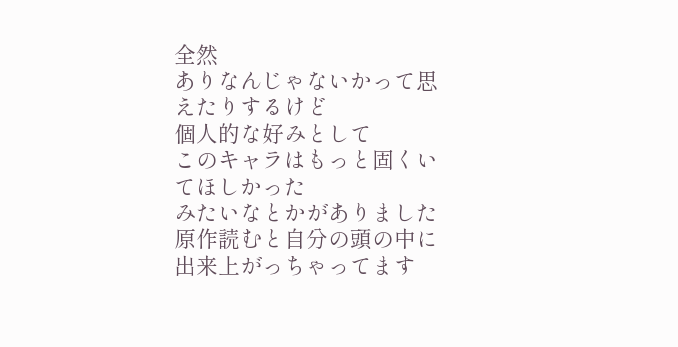全然
ありなんじゃないかって思えたりするけど
個人的な好みとして
このキャラはもっと固くいてほしかった
みたいなとかがありました
原作読むと自分の頭の中に
出来上がっちゃってます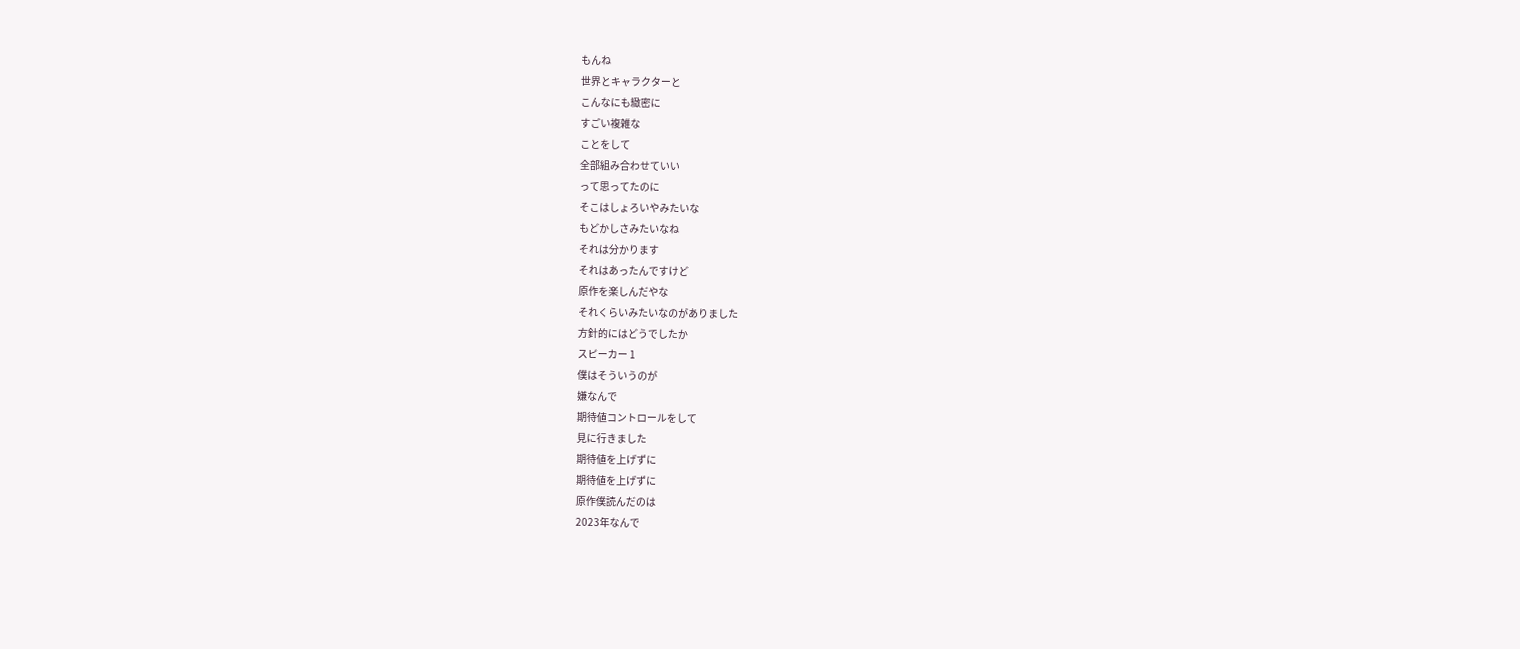もんね
世界とキャラクターと
こんなにも緻密に
すごい複雑な
ことをして
全部組み合わせていい
って思ってたのに
そこはしょろいやみたいな
もどかしさみたいなね
それは分かります
それはあったんですけど
原作を楽しんだやな
それくらいみたいなのがありました
方針的にはどうでしたか
スピーカー 1
僕はそういうのが
嫌なんで
期待値コントロールをして
見に行きました
期待値を上げずに
期待値を上げずに
原作僕読んだのは
2023年なんで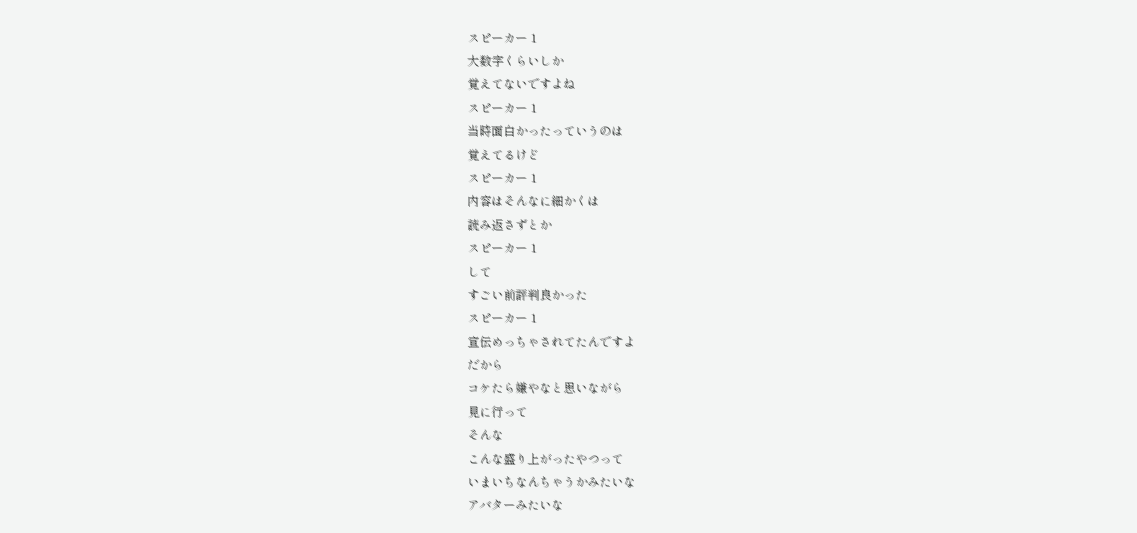スピーカー 1
大数字くらいしか
覚えてないですよね
スピーカー 1
当時面白かったっていうのは
覚えてるけど
スピーカー 1
内容はそんなに細かくは
読み返さずとか
スピーカー 1
して
すごい前評判良かった
スピーカー 1
宣伝めっちゃされてたんですよ
だから
コケたら嫌やなと思いながら
見に行って
そんな
こんな盛り上がったやつって
いまいちなんちゃうかみたいな
アバターみたいな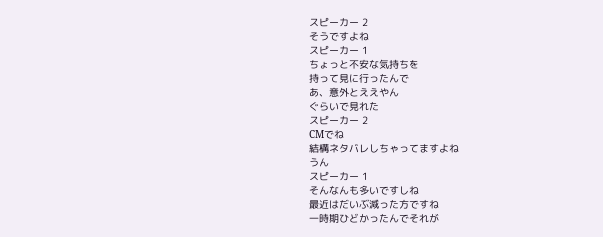スピーカー 2
そうですよね
スピーカー 1
ちょっと不安な気持ちを
持って見に行ったんで
あ、意外とええやん
ぐらいで見れた
スピーカー 2
CMでね
結構ネタバレしちゃってますよね
うん
スピーカー 1
そんなんも多いですしね
最近はだいぶ減った方ですね
一時期ひどかったんでそれが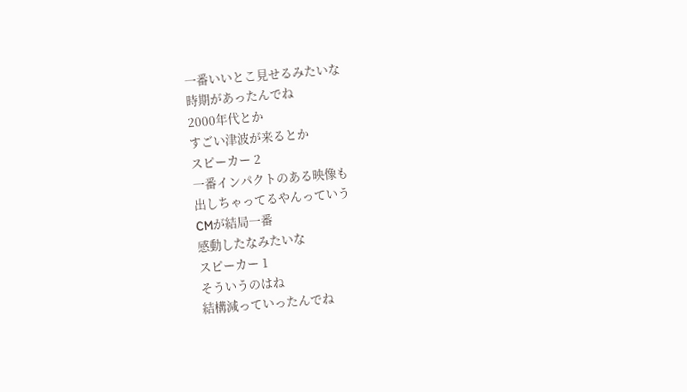一番いいとこ見せるみたいな
時期があったんでね
2000年代とか
すごい津波が来るとか
スピーカー 2
一番インパクトのある映像も
出しちゃってるやんっていう
CMが結局一番
感動したなみたいな
スピーカー 1
そういうのはね
結構減っていったんでね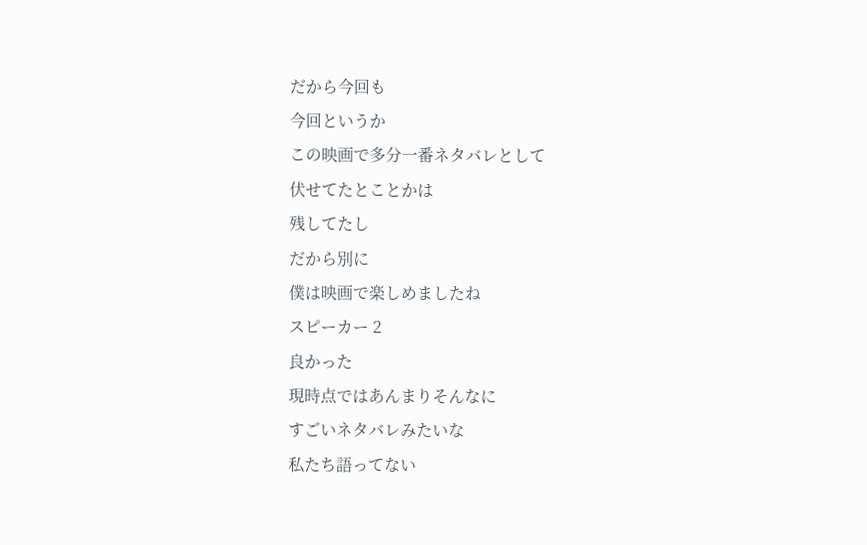だから今回も
今回というか
この映画で多分一番ネタバレとして
伏せてたとことかは
残してたし
だから別に
僕は映画で楽しめましたね
スピーカー 2
良かった
現時点ではあんまりそんなに
すごいネタバレみたいな
私たち語ってない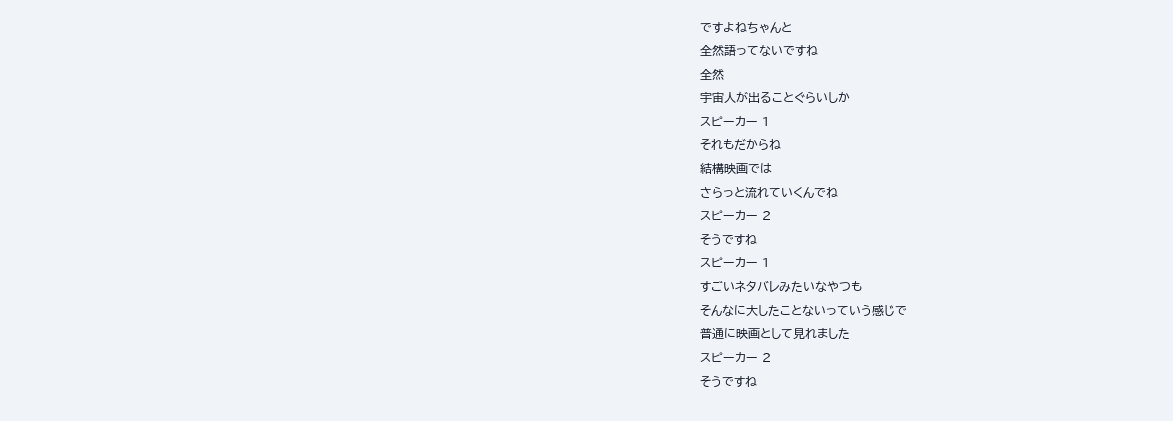ですよねちゃんと
全然語ってないですね
全然
宇宙人が出ることぐらいしか
スピーカー 1
それもだからね
結構映画では
さらっと流れていくんでね
スピーカー 2
そうですね
スピーカー 1
すごいネタバレみたいなやつも
そんなに大したことないっていう感じで
普通に映画として見れました
スピーカー 2
そうですね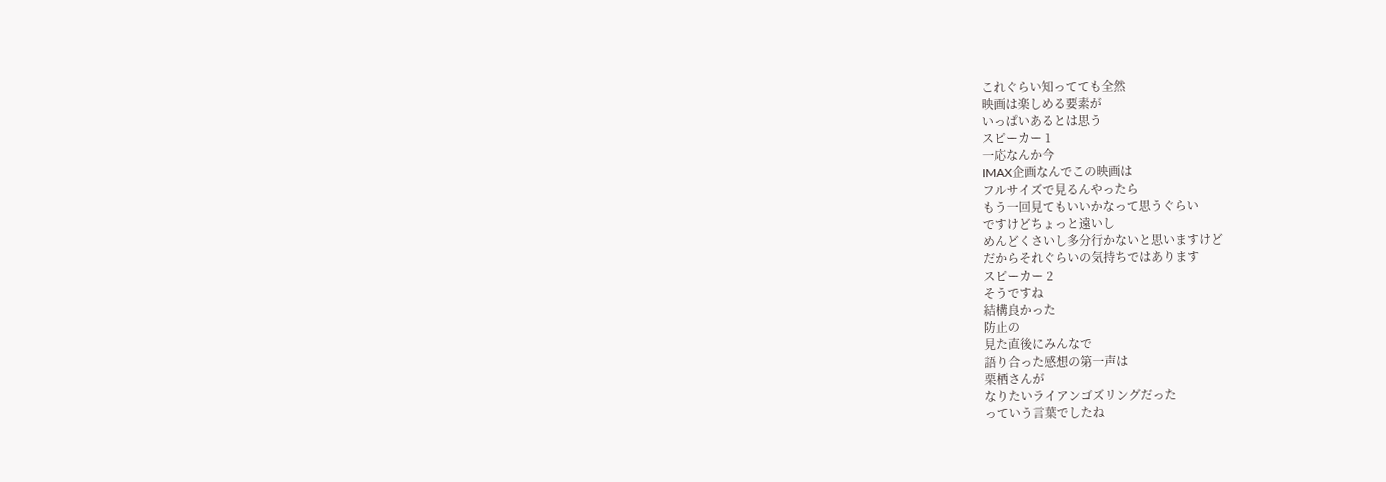これぐらい知ってても全然
映画は楽しめる要素が
いっぱいあるとは思う
スピーカー 1
一応なんか今
IMAX企画なんでこの映画は
フルサイズで見るんやったら
もう一回見てもいいかなって思うぐらい
ですけどちょっと遠いし
めんどくさいし多分行かないと思いますけど
だからそれぐらいの気持ちではあります
スピーカー 2
そうですね
結構良かった
防止の
見た直後にみんなで
語り合った感想の第一声は
栗栖さんが
なりたいライアンゴズリングだった
っていう言葉でしたね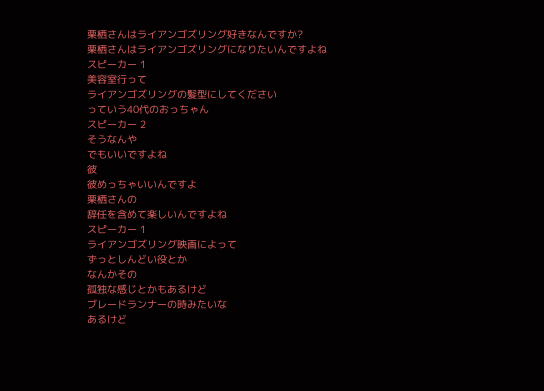栗栖さんはライアンゴズリング好きなんですか?
栗栖さんはライアンゴズリングになりたいんですよね
スピーカー 1
美容室行って
ライアンゴズリングの髪型にしてください
っていう40代のおっちゃん
スピーカー 2
そうなんや
でもいいですよね
彼
彼めっちゃいいんですよ
栗栖さんの
辞任を含めて楽しいんですよね
スピーカー 1
ライアンゴズリング映画によって
ずっとしんどい役とか
なんかその
孤独な感じとかもあるけど
ブレードランナーの時みたいな
あるけど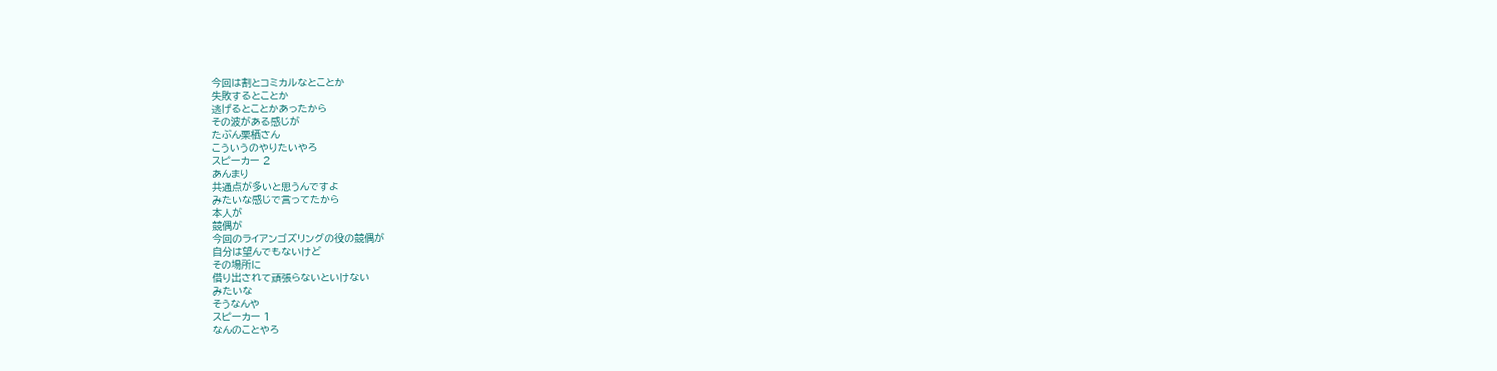今回は割とコミカルなとことか
失敗するとことか
逃げるとことかあったから
その波がある感じが
たぶん栗栖さん
こういうのやりたいやろ
スピーカー 2
あんまり
共通点が多いと思うんですよ
みたいな感じで言ってたから
本人が
競偶が
今回のライアンゴズリングの役の競偶が
自分は望んでもないけど
その場所に
借り出されて頑張らないといけない
みたいな
そうなんや
スピーカー 1
なんのことやろ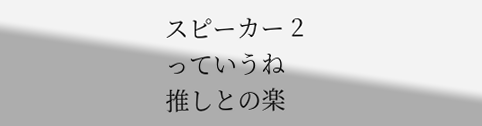スピーカー 2
っていうね
推しとの楽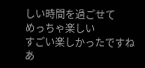しい時間を過ごせて
めっちゃ楽しい
すごい楽しかったですね
あ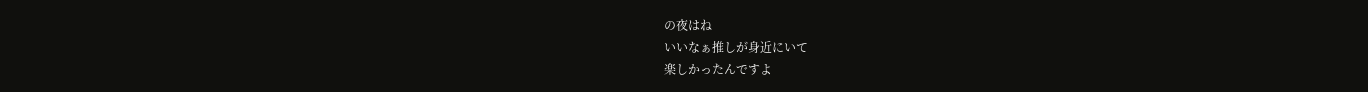の夜はね
いいなぁ推しが身近にいて
楽しかったんですよ